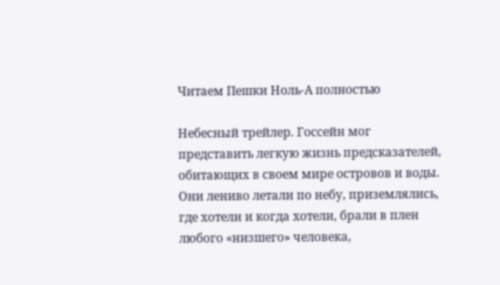Читаем Пешки Ноль-А полностью

Небесный трейлер. Госсейн мог представить легкую жизнь предсказателей, обитающих в своем мире островов и воды. Они лениво летали по небу, приземлялись, где хотели и когда хотели, брали в плен любого «низшего» человека,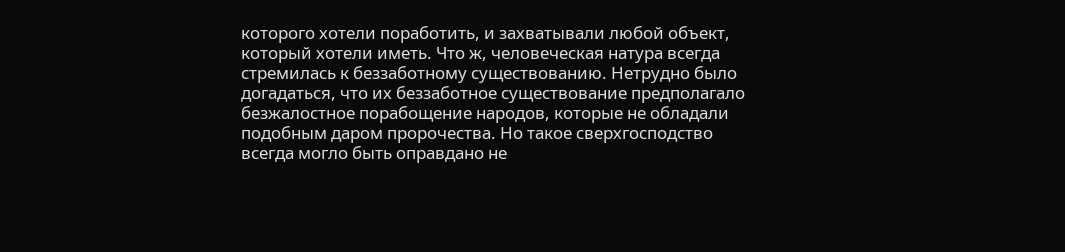которого хотели поработить, и захватывали любой объект, который хотели иметь. Что ж, человеческая натура всегда стремилась к беззаботному существованию. Нетрудно было догадаться, что их беззаботное существование предполагало безжалостное порабощение народов, которые не обладали подобным даром пророчества. Но такое сверхгосподство всегда могло быть оправдано не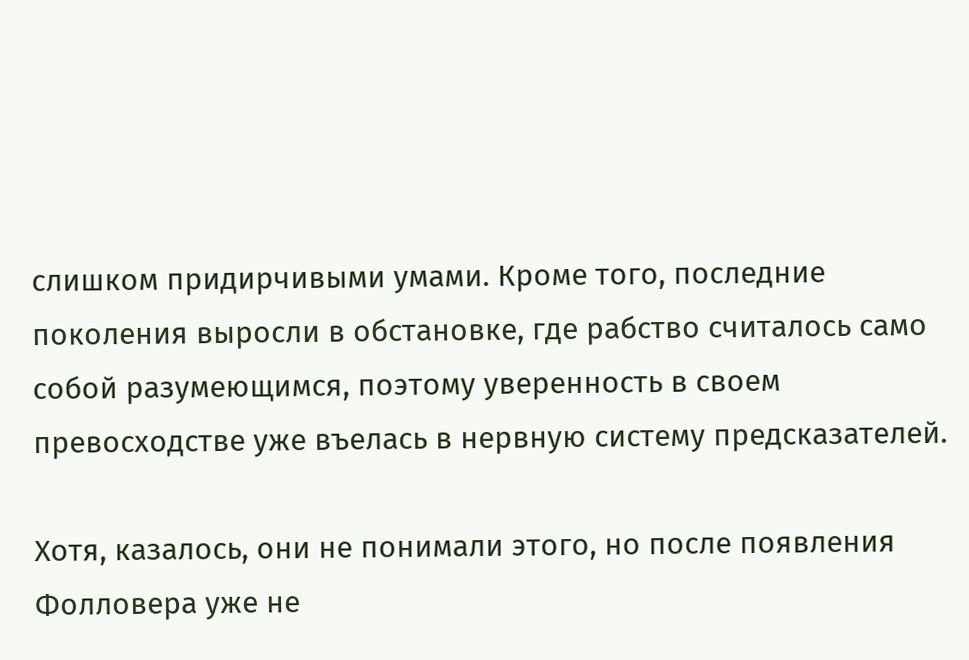слишком придирчивыми умами. Кроме того, последние поколения выросли в обстановке, где рабство считалось само собой разумеющимся, поэтому уверенность в своем превосходстве уже въелась в нервную систему предсказателей.

Хотя, казалось, они не понимали этого, но после появления Фолловера уже не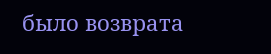было возврата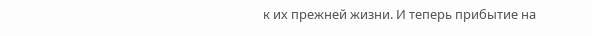к их прежней жизни. И теперь прибытие на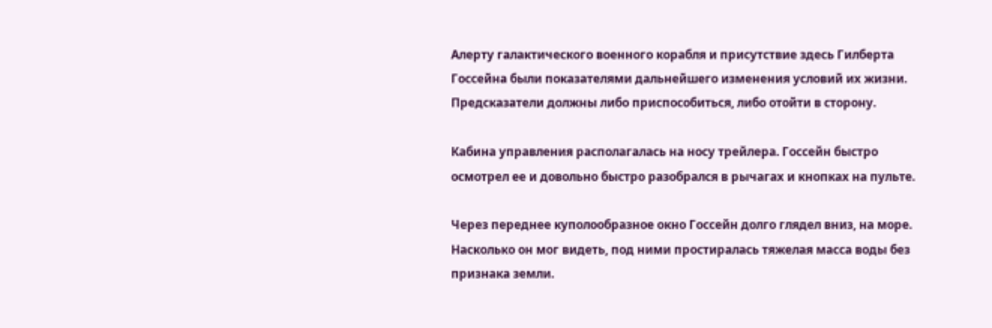Алерту галактического военного корабля и присутствие здесь Гилберта Госсейна были показателями дальнейшего изменения условий их жизни. Предсказатели должны либо приспособиться, либо отойти в сторону.

Кабина управления располагалась на носу трейлера. Госсейн быстро осмотрел ее и довольно быстро разобрался в рычагах и кнопках на пульте.

Через переднее куполообразное окно Госсейн долго глядел вниз, на море. Насколько он мог видеть, под ними простиралась тяжелая масса воды без признака земли.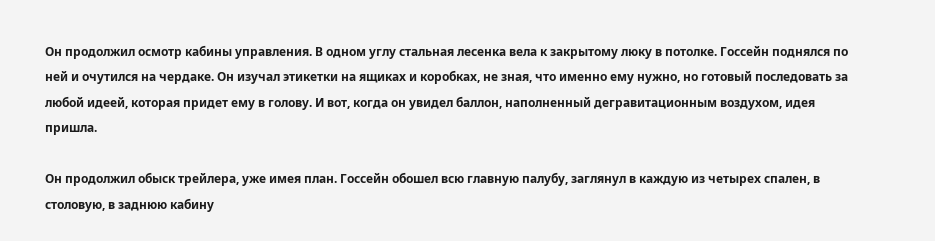Он продолжил осмотр кабины управления. В одном углу стальная лесенка вела к закрытому люку в потолке. Госсейн поднялся по ней и очутился на чердаке. Он изучал этикетки на ящиках и коробках, не зная, что именно ему нужно, но готовый последовать за любой идеей, которая придет ему в голову. И вот, когда он увидел баллон, наполненный дегравитационным воздухом, идея пришла.

Он продолжил обыск трейлера, уже имея план. Госсейн обошел всю главную палубу, заглянул в каждую из четырех спален, в столовую, в заднюю кабину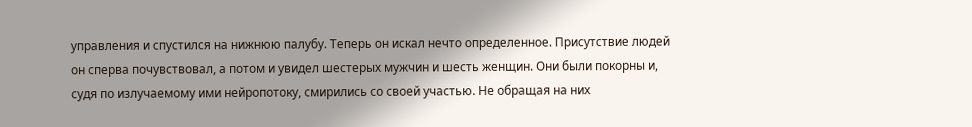управления и спустился на нижнюю палубу. Теперь он искал нечто определенное. Присутствие людей он сперва почувствовал, а потом и увидел шестерых мужчин и шесть женщин. Они были покорны и, судя по излучаемому ими нейропотоку, смирились со своей участью. Не обращая на них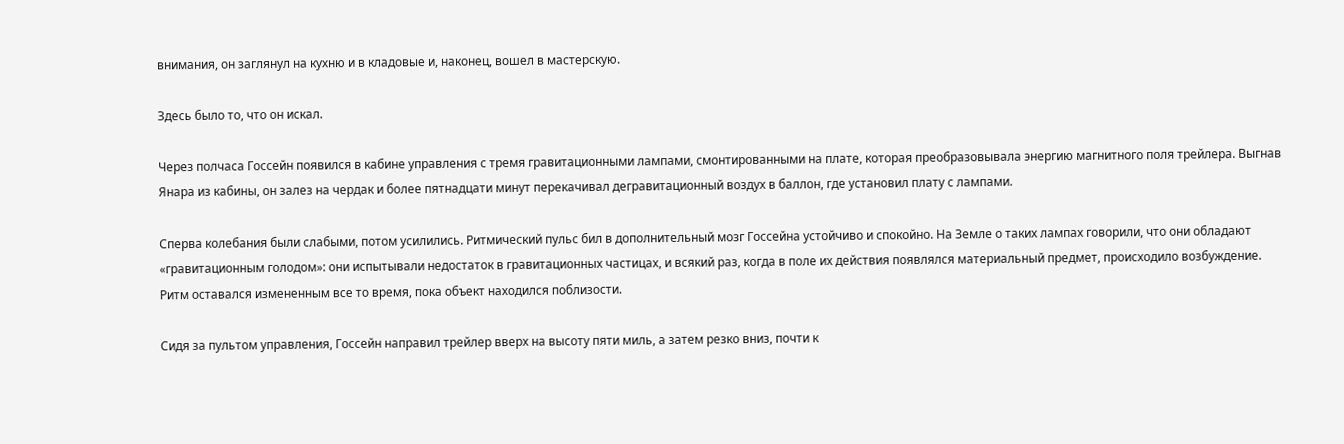внимания, он заглянул на кухню и в кладовые и, наконец, вошел в мастерскую.

Здесь было то, что он искал.

Через полчаса Госсейн появился в кабине управления с тремя гравитационными лампами, смонтированными на плате, которая преобразовывала энергию магнитного поля трейлера. Выгнав Янара из кабины, он залез на чердак и более пятнадцати минут перекачивал дегравитационный воздух в баллон, где установил плату с лампами.

Сперва колебания были слабыми, потом усилились. Ритмический пульс бил в дополнительный мозг Госсейна устойчиво и спокойно. На Земле о таких лампах говорили, что они обладают «гравитационным голодом»: они испытывали недостаток в гравитационных частицах, и всякий раз, когда в поле их действия появлялся материальный предмет, происходило возбуждение. Ритм оставался измененным все то время, пока объект находился поблизости.

Сидя за пультом управления, Госсейн направил трейлер вверх на высоту пяти миль, а затем резко вниз, почти к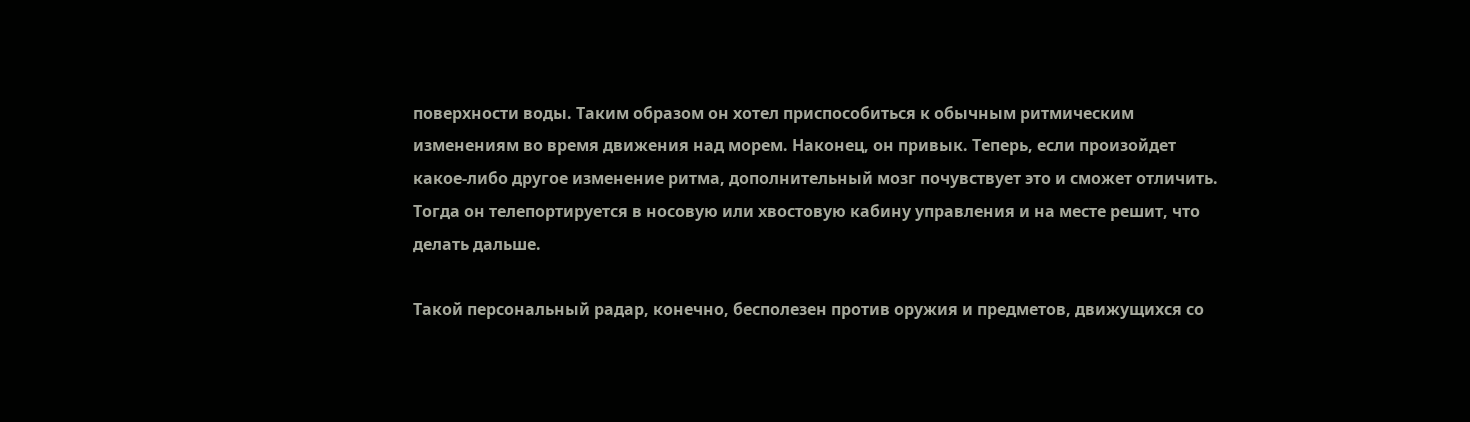поверхности воды. Таким образом он хотел приспособиться к обычным ритмическим изменениям во время движения над морем. Наконец, он привык. Теперь, если произойдет какое-либо другое изменение ритма, дополнительный мозг почувствует это и сможет отличить. Тогда он телепортируется в носовую или хвостовую кабину управления и на месте решит, что делать дальше.

Такой персональный радар, конечно, бесполезен против оружия и предметов, движущихся со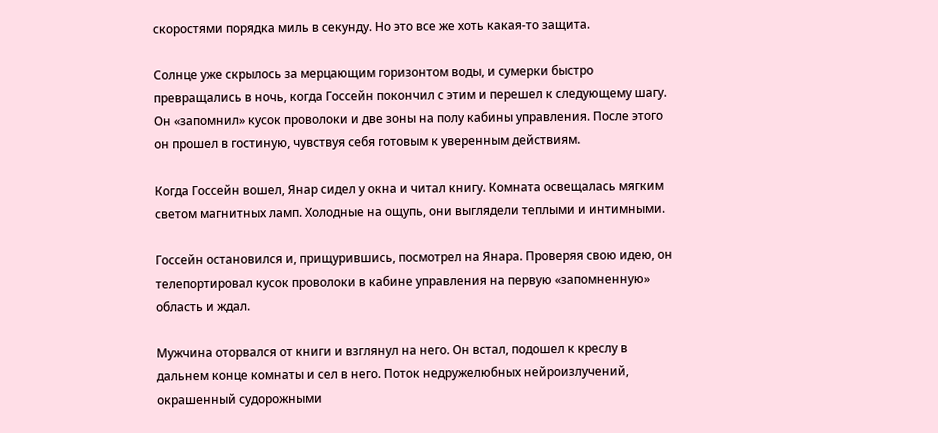скоростями порядка миль в секунду. Но это все же хоть какая-то защита.

Солнце уже скрылось за мерцающим горизонтом воды, и сумерки быстро превращались в ночь, когда Госсейн покончил с этим и перешел к следующему шагу. Он «запомнил» кусок проволоки и две зоны на полу кабины управления. После этого он прошел в гостиную, чувствуя себя готовым к уверенным действиям.

Когда Госсейн вошел, Янар сидел у окна и читал книгу. Комната освещалась мягким светом магнитных ламп. Холодные на ощупь, они выглядели теплыми и интимными.

Госсейн остановился и, прищурившись, посмотрел на Янара. Проверяя свою идею, он телепортировал кусок проволоки в кабине управления на первую «запомненную» область и ждал.

Мужчина оторвался от книги и взглянул на него. Он встал, подошел к креслу в дальнем конце комнаты и сел в него. Поток недружелюбных нейроизлучений, окрашенный судорожными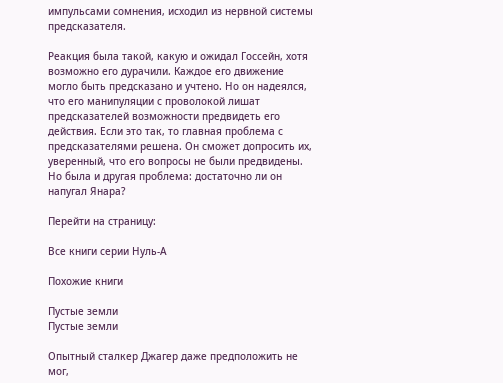импульсами сомнения, исходил из нервной системы предсказателя.

Реакция была такой, какую и ожидал Госсейн, хотя возможно его дурачили. Каждое его движение могло быть предсказано и учтено. Но он надеялся, что его манипуляции с проволокой лишат предсказателей возможности предвидеть его действия. Если это так, то главная проблема с предсказателями решена. Он сможет допросить их, уверенный, что его вопросы не были предвидены. Но была и другая проблема: достаточно ли он напугал Янара?

Перейти на страницу:

Все книги серии Нуль-А

Похожие книги

Пустые земли
Пустые земли

Опытный сталкер Джагер даже предположить не мог,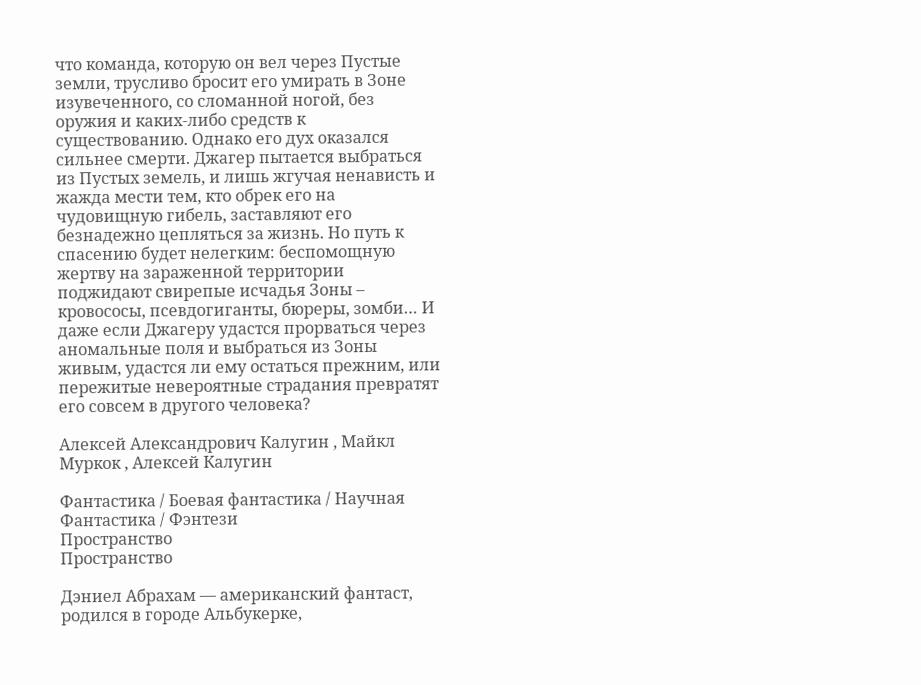что команда, которую он вел через Пустые земли, трусливо бросит его умирать в Зоне изувеченного, со сломанной ногой, без оружия и каких-либо средств к существованию. Однако его дух оказался сильнее смерти. Джагер пытается выбраться из Пустых земель, и лишь жгучая ненависть и жажда мести тем, кто обрек его на чудовищную гибель, заставляют его безнадежно цепляться за жизнь. Но путь к спасению будет нелегким: беспомощную жертву на зараженной территории поджидают свирепые исчадья Зоны – кровососы, псевдогиганты, бюреры, зомби… И даже если Джагеру удастся прорваться через аномальные поля и выбраться из Зоны живым, удастся ли ему остаться прежним, или пережитые невероятные страдания превратят его совсем в другого человека?

Алексей Александрович Калугин , Майкл Муркок , Алексей Калугин

Фантастика / Боевая фантастика / Научная Фантастика / Фэнтези
Пространство
Пространство

Дэниел Абрахам — американский фантаст, родился в городе Альбукерке,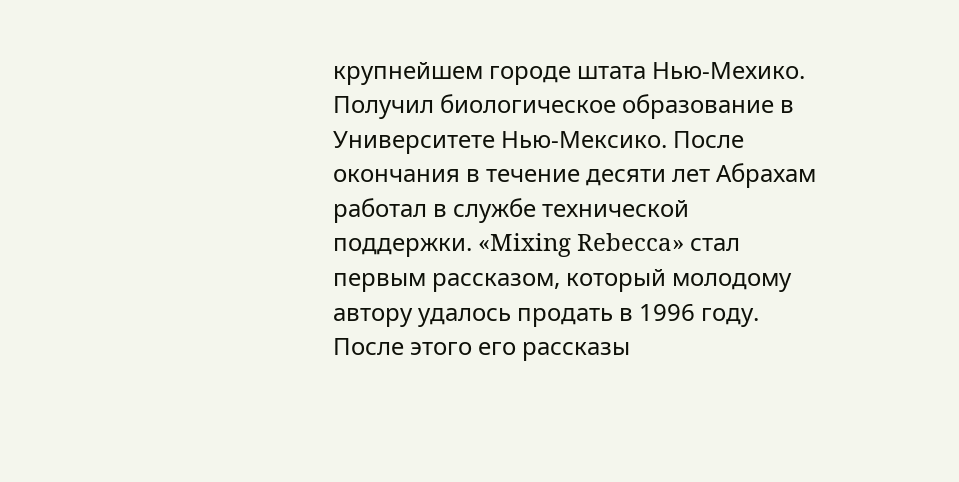крупнейшем городе штата Нью-Мехико. Получил биологическое образование в Университете Нью-Мексико. После окончания в течение десяти лет Абрахам работал в службе технической поддержки. «Mixing Rebecca» стал первым рассказом, который молодому автору удалось продать в 1996 году. После этого его рассказы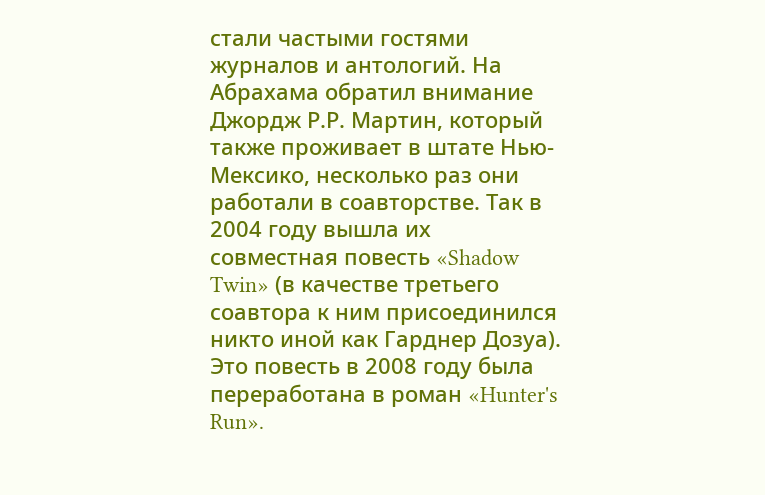стали частыми гостями журналов и антологий. На Абрахама обратил внимание Джордж Р.Р. Мартин, который также проживает в штате Нью-Мексико, несколько раз они работали в соавторстве. Так в 2004 году вышла их совместная повесть «Shadow Twin» (в качестве третьего соавтора к ним присоединился никто иной как Гарднер Дозуа). Это повесть в 2008 году была переработана в роман «Hunter's Run».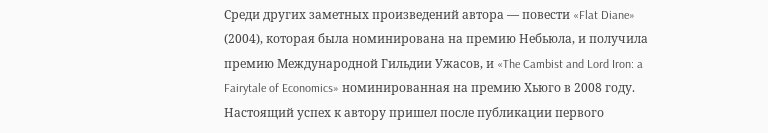Среди других заметных произведений автора — повести «Flat Diane» (2004), которая была номинирована на премию Небьюла, и получила премию Международной Гильдии Ужасов, и «The Cambist and Lord Iron: a Fairytale of Economics» номинированная на премию Хьюго в 2008 году. Настоящий успех к автору пришел после публикации первого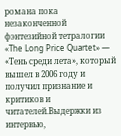романа пока незаконченной фэнтезийной тетралогии «The Long Price Quartet» — «Тень среди лета», который вышел в 2006 году и получил признание и критиков и читателей.Выдержки из интервью,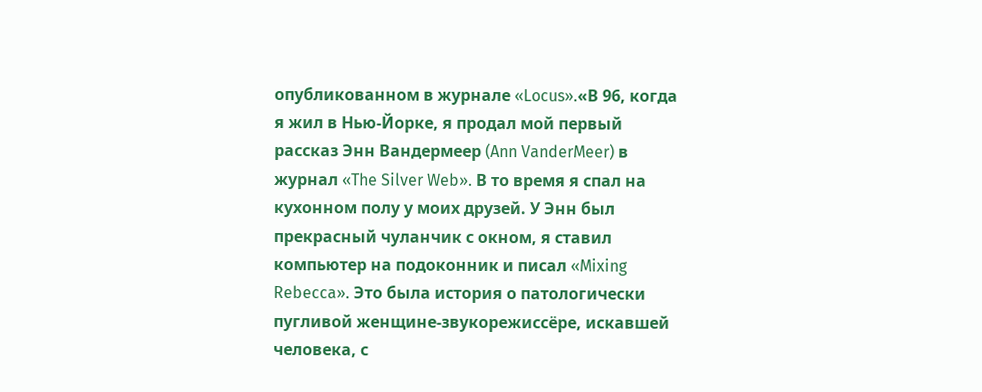опубликованном в журнале «Locus».«В 96, когда я жил в Нью-Йорке, я продал мой первый рассказ Энн Вандермеер (Ann VanderMeer) в журнал «The Silver Web». В то время я спал на кухонном полу у моих друзей. У Энн был прекрасный чуланчик с окном, я ставил компьютер на подоконник и писал «Mixing Rebecca». Это была история о патологически пугливой женщине-звукорежиссёре, искавшей человека, с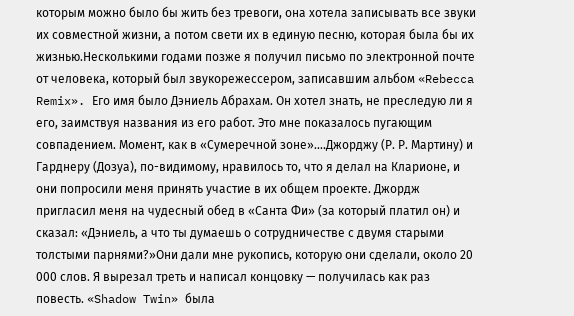которым можно было бы жить без тревоги, она хотела записывать все звуки их совместной жизни, а потом свети их в единую песню, которая была бы их жизнью.Несколькими годами позже я получил письмо по электронной почте от человека, который был звукорежессером, записавшим альбом «Rebecca Remix». Его имя было Дэниель Абрахам. Он хотел знать, не преследую ли я его, заимствуя названия из его работ. Это мне показалось пугающим совпадением. Момент, как в «Сумеречной зоне»....Джорджу (Р. Р. Мартину) и Гарднеру (Дозуа), по-видимому, нравилось то, что я делал на Кларионе, и они попросили меня принять участие в их общем проекте. Джордж пригласил меня на чудесный обед в «Санта Фи» (за который платил он) и сказал: «Дэниель, а что ты думаешь о сотрудничестве с двумя старыми толстыми парнями?»Они дали мне рукопись, которую они сделали, около 20 000 слов. Я вырезал треть и написал концовку — получилась как раз повесть. «Shadow Twin» была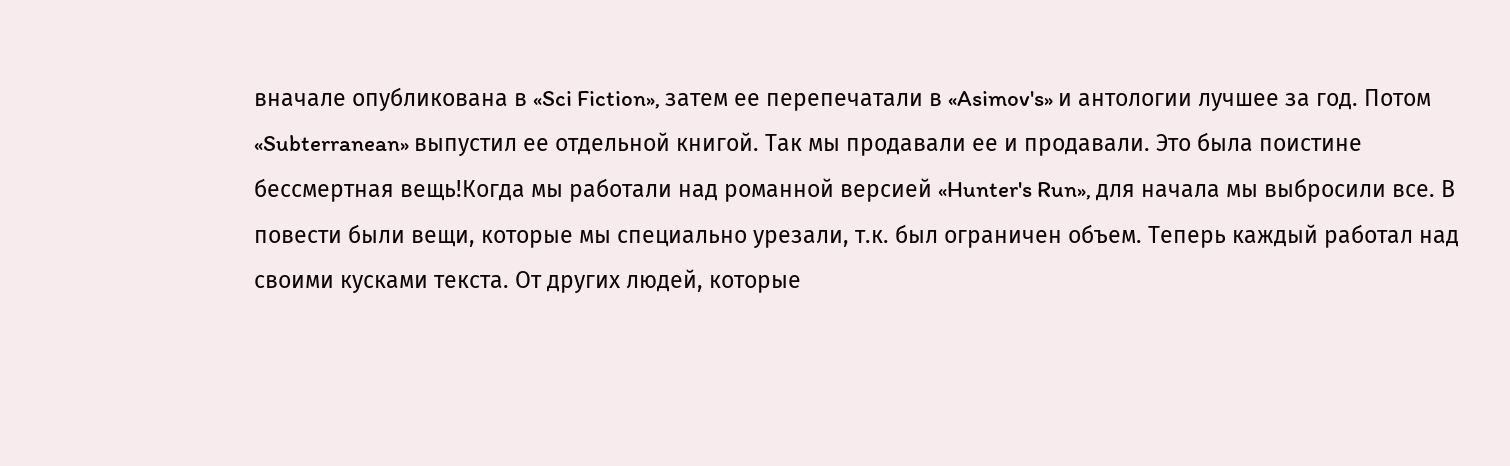вначале опубликована в «Sci Fiction», затем ее перепечатали в «Asimov's» и антологии лучшее за год. Потом «Subterranean» выпустил ее отдельной книгой. Так мы продавали ее и продавали. Это была поистине бессмертная вещь!Когда мы работали над романной версией «Hunter's Run», для начала мы выбросили все. В повести были вещи, которые мы специально урезали, т.к. был ограничен объем. Теперь каждый работал над своими кусками текста. От других людей, которые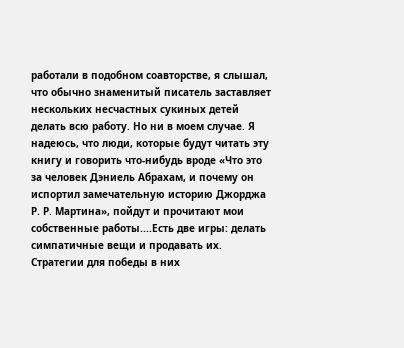работали в подобном соавторстве, я слышал, что обычно знаменитый писатель заставляет нескольких несчастных сукиных детей делать всю работу. Но ни в моем случае. Я надеюсь, что люди, которые будут читать эту книгу и говорить что-нибудь вроде «Что это за человек Дэниель Абрахам, и почему он испортил замечательную историю Джорджа Р. Р. Мартина», пойдут и прочитают мои собственные работы....Есть две игры: делать симпатичные вещи и продавать их. Стратегии для победы в них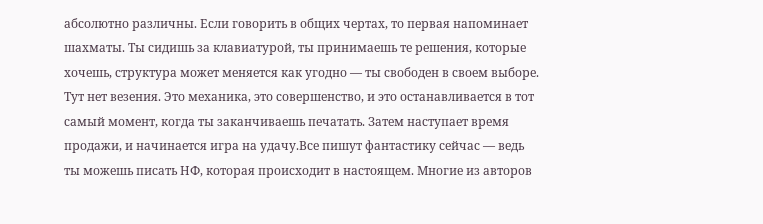абсолютно различны. Если говорить в общих чертах, то первая напоминает шахматы. Ты сидишь за клавиатурой, ты принимаешь те решения, которые хочешь, структура может меняется как угодно — ты свободен в своем выборе. Тут нет везения. Это механика, это совершенство, и это останавливается в тот самый момент, когда ты заканчиваешь печатать. Затем наступает время продажи, и начинается игра на удачу.Все пишут фантастику сейчас — ведь ты можешь писать НФ, которая происходит в настоящем. Многие из авторов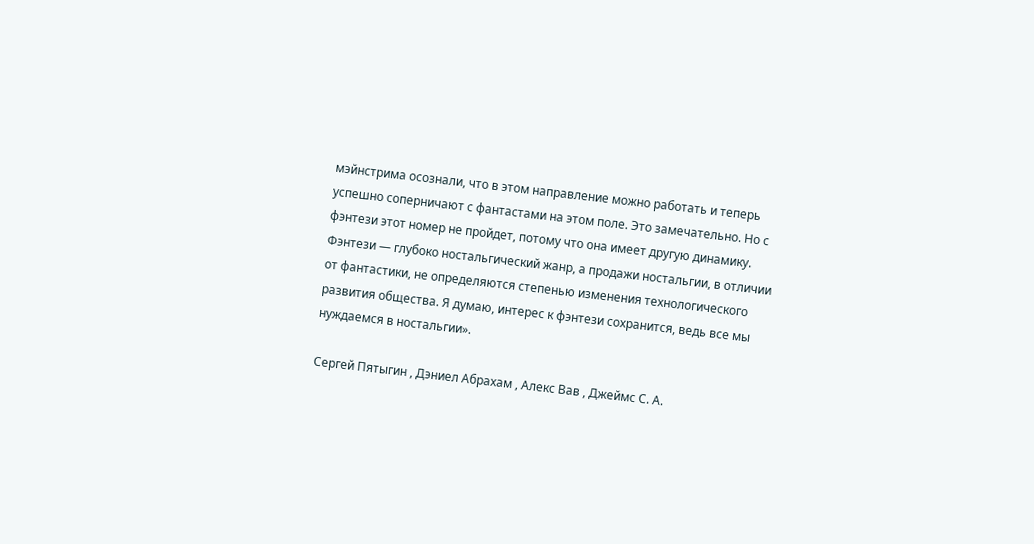мэйнстрима осознали, что в этом направление можно работать и теперь успешно соперничают с фантастами на этом поле. Это замечательно. Но с фэнтези этот номер не пройдет, потому что она имеет другую динамику. Фэнтези — глубоко ностальгический жанр, а продажи ностальгии, в отличии от фантастики, не определяются степенью изменения технологического развития общества. Я думаю, интерес к фэнтези сохранится, ведь все мы нуждаемся в ностальгии».

Сергей Пятыгин , Дэниел Абрахам , Алекс Вав , Джеймс С. А.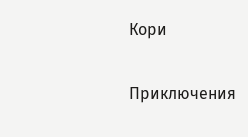Кори

Приключения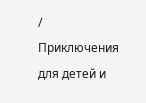/ Приключения для детей и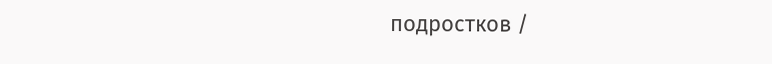подростков /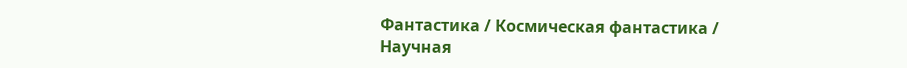Фантастика / Космическая фантастика / Научная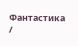Фантастика /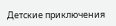Детские приключения